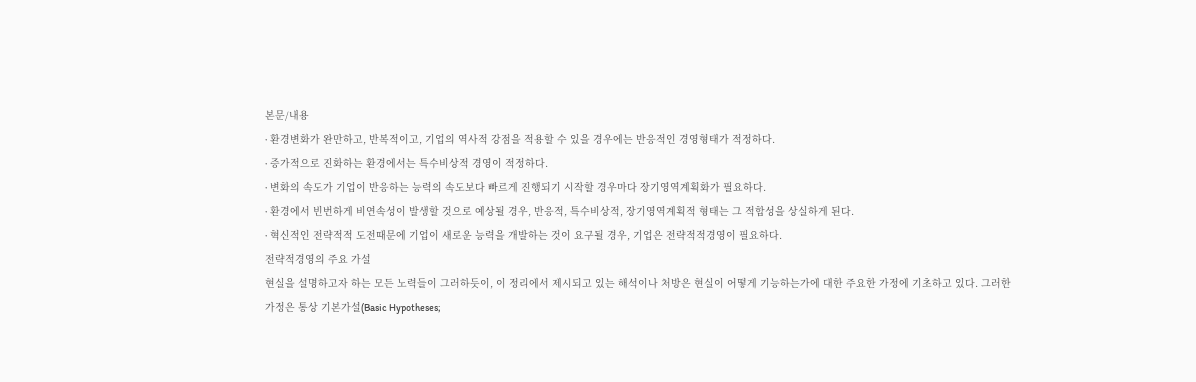본문/내용
∙ 환경변화가 완만하고, 반복적이고, 기업의 역사적 강점을 적용할 수 있을 경우에는 반응적인 경영형태가 적정하다.
∙ 증가적으로 진화하는 환경에서는 특수비상적 경영이 적정하다.
∙ 변화의 속도가 기업이 반응하는 능력의 속도보다 빠르게 진행되기 시작할 경우마다 장기영역계획화가 필요하다.
∙ 환경에서 빈번하게 비연속성이 발생할 것으로 예상될 경우, 반응적, 특수비상적, 장기영역계획적 형태는 그 적합성을 상실하게 된다.
∙ 혁신적인 전략적적 도전때문에 기업이 새로운 능력을 개발하는 것이 요구될 경우, 기업은 전략적적경영이 필요하다.
전략적경영의 주요 가설
현실을 설명하고자 하는 모든 노력들이 그러하듯이, 이 정리에서 제시되고 있는 해석이나 처방은 현실이 어떻게 기능하는가에 대한 주요한 가정에 기초하고 있다. 그러한 가정은 통상 기본가설(Basic Hypotheses;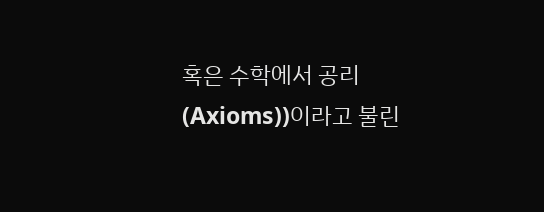혹은 수학에서 공리(Axioms))이라고 불린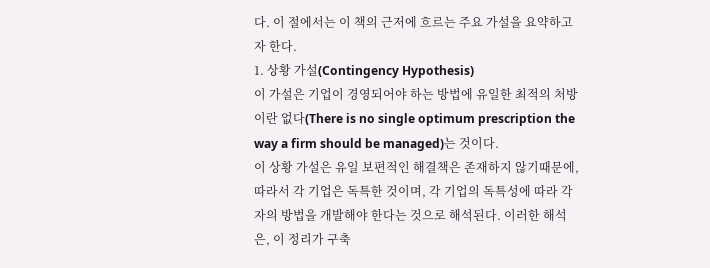다. 이 절에서는 이 책의 근저에 흐르는 주요 가설을 요약하고자 한다.
1. 상황 가설(Contingency Hypothesis)
이 가설은 기업이 경영되어야 하는 방법에 유일한 최적의 처방이란 없다(There is no single optimum prescription the way a firm should be managed)는 것이다.
이 상황 가설은 유일 보편적인 해결책은 존재하지 않기때문에, 따라서 각 기업은 독특한 것이며, 각 기업의 독특성에 따라 각자의 방법을 개발해야 한다는 것으로 해석된다. 이러한 해석은, 이 정리가 구축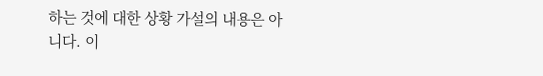하는 것에 대한 상황 가설의 내용은 아니다. 이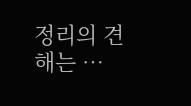정리의 견해는 …